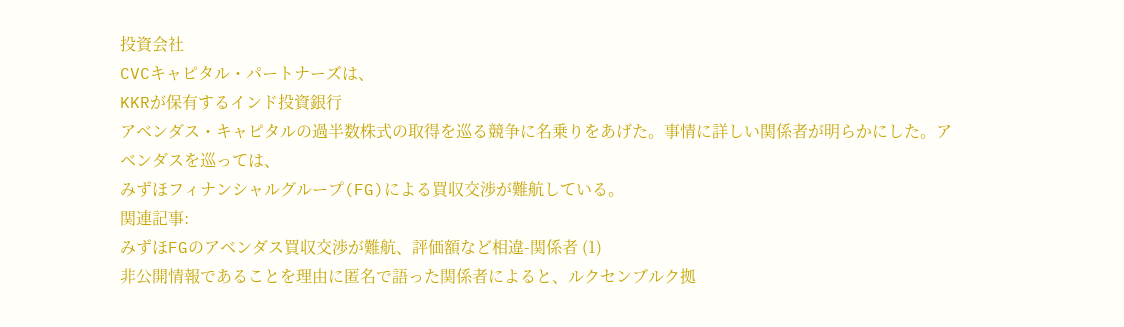投資会社
CVCキャピタル・パートナーズは、
KKRが保有するインド投資銀行
アベンダス・キャピタルの過半数株式の取得を巡る競争に名乗りをあげた。事情に詳しい関係者が明らかにした。アベンダスを巡っては、
みずほフィナンシャルグループ(FG)による買収交渉が難航している。
関連記事:
みずほFGのアベンダス買収交渉が難航、評価額など相違-関係者 (1)
非公開情報であることを理由に匿名で語った関係者によると、ルクセンブルク拠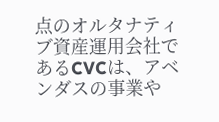点のオルタナティブ資産運用会社であるCVCは、アベンダスの事業や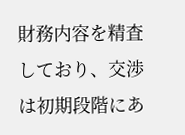財務内容を精査しており、交渉は初期段階にあ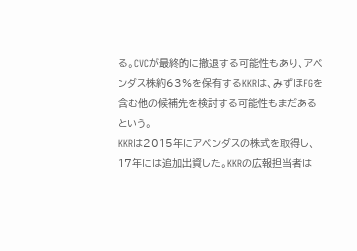る。CVCが最終的に撤退する可能性もあり、アベンダス株約63%を保有するKKRは、みずほFGを含む他の候補先を検討する可能性もまだあるという。
KKRは2015年にアベンダスの株式を取得し、17年には追加出資した。KKRの広報担当者は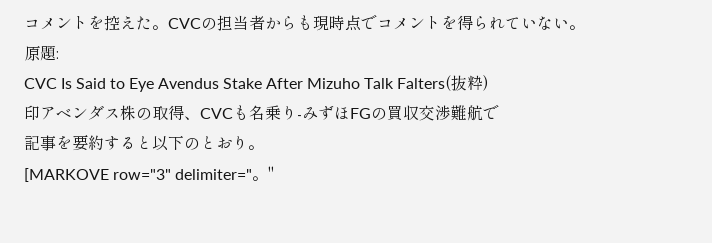コメントを控えた。CVCの担当者からも現時点でコメントを得られていない。
原題:
CVC Is Said to Eye Avendus Stake After Mizuho Talk Falters(抜粋)
印アベンダス株の取得、CVCも名乗り-みずほFGの買収交渉難航で
記事を要約すると以下のとおり。
[MARKOVE row="3" delimiter="。"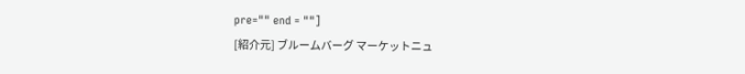pre="" end = ""]
[紹介元] ブルームバーグ マーケットニュ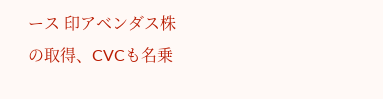ース 印アベンダス株の取得、CVCも名乗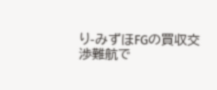り-みずほFGの買収交渉難航で